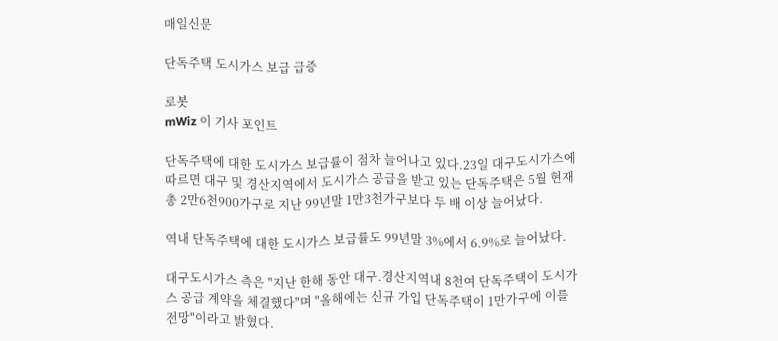매일신문

단독주택 도시가스 보급 급증

로봇
mWiz 이 기사 포인트

단독주택에 대한 도시가스 보급률이 점차 늘어나고 있다.23일 대구도시가스에 따르면 대구 및 경산지역에서 도시가스 공급을 받고 있는 단독주택은 5월 현재 총 2만6천900가구로 지난 99년말 1만3천가구보다 두 배 이상 늘어났다.

역내 단독주택에 대한 도시가스 보급률도 99년말 3%에서 6.9%로 늘어났다.

대구도시가스 측은 "지난 한해 동안 대구.경산지역내 8천여 단독주택이 도시가스 공급 계약을 체결했다"며 "올해에는 신규 가입 단독주택이 1만가구에 이를 전망"이라고 밝혔다.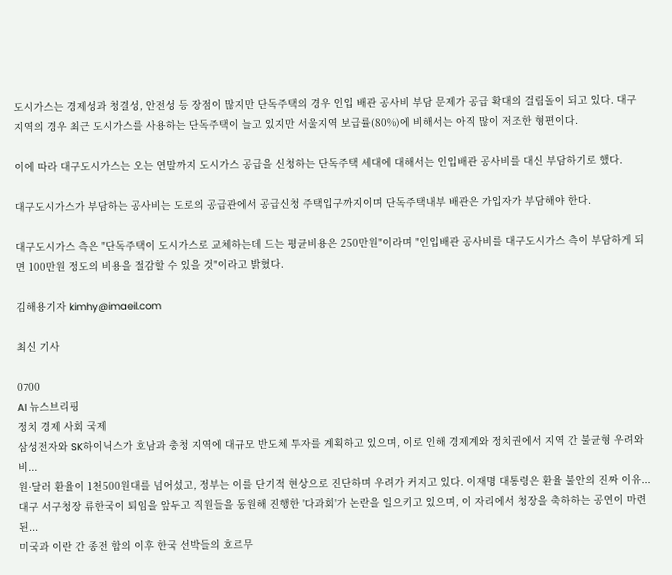도시가스는 경제성과 청결성, 안전성 등 장점이 많지만 단독주택의 경우 인입 배관 공사비 부담 문제가 공급 확대의 걸림돌이 되고 있다. 대구지역의 경우 최근 도시가스를 사용하는 단독주택이 늘고 있지만 서울지역 보급률(80%)에 비해서는 아직 많이 저조한 형편이다.

이에 따라 대구도시가스는 오는 연말까지 도시가스 공급을 신청하는 단독주택 세대에 대해서는 인입배관 공사비를 대신 부담하기로 했다.

대구도시가스가 부담하는 공사비는 도로의 공급관에서 공급신청 주택입구까지이며 단독주택내부 배관은 가입자가 부담해야 한다.

대구도시가스 측은 "단독주택이 도시가스로 교체하는데 드는 평균비용은 250만원"이라며 "인입배관 공사비를 대구도시가스 측이 부담하게 되면 100만원 정도의 비용을 절감할 수 있을 것"이라고 밝혔다.

김해용기자 kimhy@imaeil.com

최신 기사

0700
AI 뉴스브리핑
정치 경제 사회 국제
삼성전자와 SK하이닉스가 호남과 충청 지역에 대규모 반도체 투자를 계획하고 있으며, 이로 인해 경제계와 정치권에서 지역 간 불균형 우려와 비...
원·달러 환율이 1천500원대를 넘어섰고, 정부는 이를 단기적 현상으로 진단하며 우려가 커지고 있다. 이재명 대통령은 환율 불안의 진짜 이유...
대구 서구청장 류한국이 퇴임을 앞두고 직원들을 동원해 진행한 '다과회'가 논란을 일으키고 있으며, 이 자리에서 청장을 축하하는 공연이 마련된...
미국과 이란 간 종전 합의 이후 한국 선박들의 호르무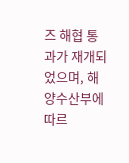즈 해협 통과가 재개되었으며, 해양수산부에 따르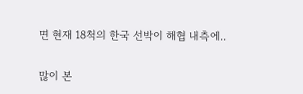면 현재 18척의 한국 선박이 해협 내측에..

많이 본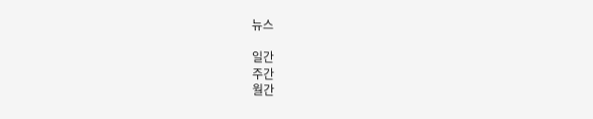뉴스

일간
주간
월간